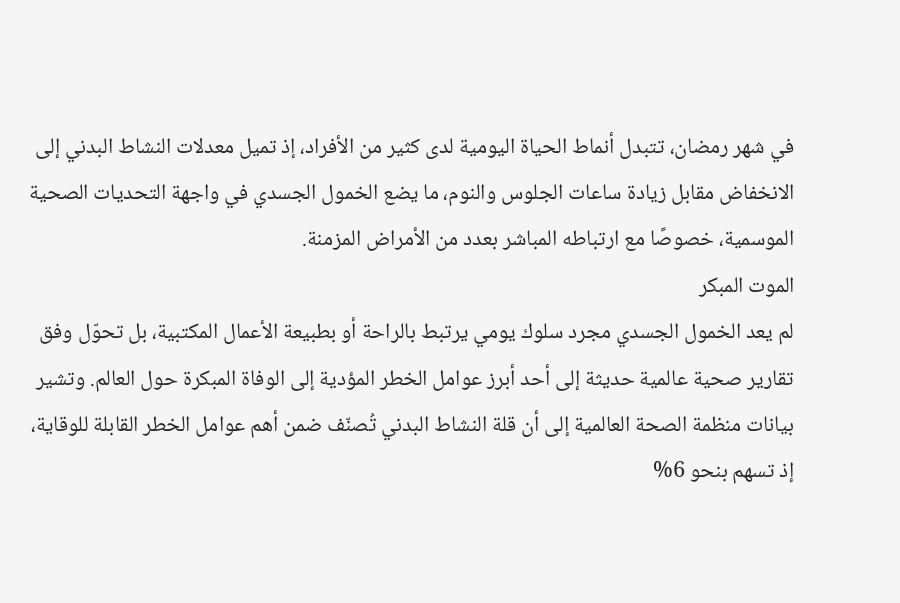في شهر رمضان، تتبدل أنماط الحياة اليومية لدى كثير من الأفراد، إذ تميل معدلات النشاط البدني إلى الانخفاض مقابل زيادة ساعات الجلوس والنوم، ما يضع الخمول الجسدي في واجهة التحديات الصحية الموسمية، خصوصًا مع ارتباطه المباشر بعدد من الأمراض المزمنة.
الموت المبكر
لم يعد الخمول الجسدي مجرد سلوك يومي يرتبط بالراحة أو بطبيعة الأعمال المكتبية، بل تحوّل وفق تقارير صحية عالمية حديثة إلى أحد أبرز عوامل الخطر المؤدية إلى الوفاة المبكرة حول العالم. وتشير بيانات منظمة الصحة العالمية إلى أن قلة النشاط البدني تُصنّف ضمن أهم عوامل الخطر القابلة للوقاية، إذ تسهم بنحو 6%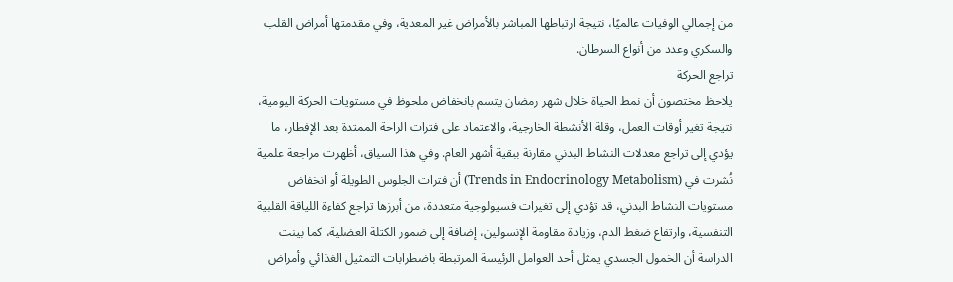من إجمالي الوفيات عالميًا، نتيجة ارتباطها المباشر بالأمراض غير المعدية، وفي مقدمتها أمراض القلب والسكري وعدد من أنواع السرطان.
تراجع الحركة
يلاحظ مختصون أن نمط الحياة خلال شهر رمضان يتسم بانخفاض ملحوظ في مستويات الحركة اليومية، نتيجة تغير أوقات العمل، وقلة الأنشطة الخارجية، والاعتماد على فترات الراحة الممتدة بعد الإفطار، ما يؤدي إلى تراجع معدلات النشاط البدني مقارنة ببقية أشهر العام. وفي هذا السياق، أظهرت مراجعة علمية نُشرت في (Trends in Endocrinology Metabolism) أن فترات الجلوس الطويلة أو انخفاض مستويات النشاط البدني، قد تؤدي إلى تغيرات فسيولوجية متعددة، من أبرزها تراجع كفاءة اللياقة القلبية التنفسية، وارتفاع ضغط الدم، وزيادة مقاومة الإنسولين، إضافة إلى ضمور الكتلة العضلية، كما بينت الدراسة أن الخمول الجسدي يمثل أحد العوامل الرئيسة المرتبطة باضطرابات التمثيل الغذائي وأمراض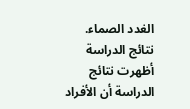الغدد الصماء.
نتائج الدراسة
أظهرت نتائج الدراسة أن الأفراد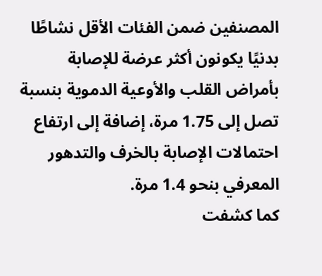المصنفين ضمن الفئات الأقل نشاطًا بدنيًا يكونون أكثر عرضة للإصابة بأمراض القلب والأوعية الدموية بنسبة تصل إلى 1.75 مرة، إضافة إلى ارتفاع احتمالات الإصابة بالخرف والتدهور المعرفي بنحو 1.4 مرة.
كما كشفت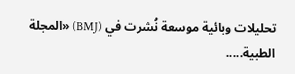تحليلات وبائية موسعة نُشرت في (BMJ) «المجلة الطبية.....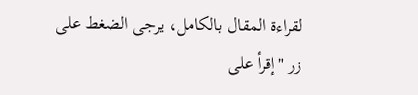لقراءة المقال بالكامل، يرجى الضغط على زر "إقرأ على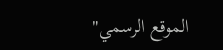الموقع الرسمي"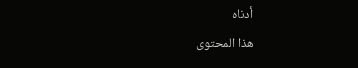أدناه
هذا المحتوى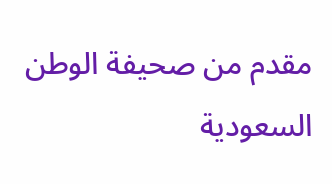مقدم من صحيفة الوطن السعودية